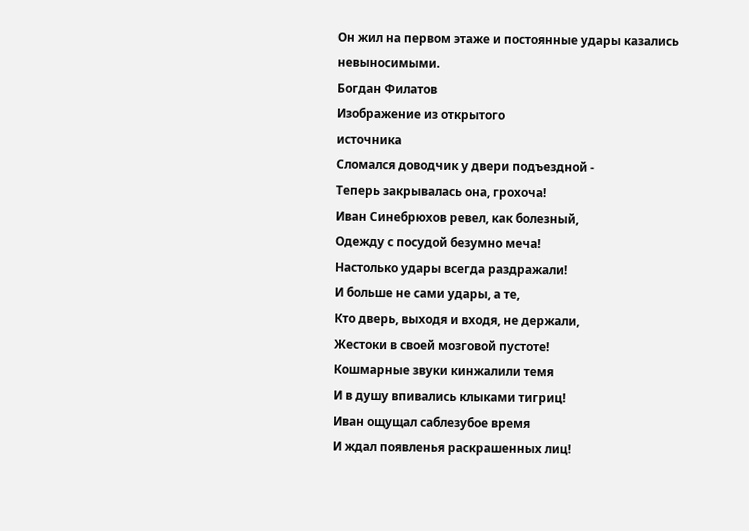Он жил на первом этаже и постоянные удары казались невыносимыми.
Богдан Филатов
Изображение из открытого
источника
Сломался доводчик у двери подъездной -
Теперь закрывалась она, грохоча!
Иван Синебрюхов ревел, как болезный,
Одежду с посудой безумно меча!
Настолько удары всегда раздражали!
И больше не сами удары, а те,
Кто дверь, выходя и входя, не держали,
Жестоки в своей мозговой пустоте!
Кошмарные звуки кинжалили темя
И в душу впивались клыками тигриц!
Иван ощущал саблезубое время
И ждал появленья раскрашенных лиц!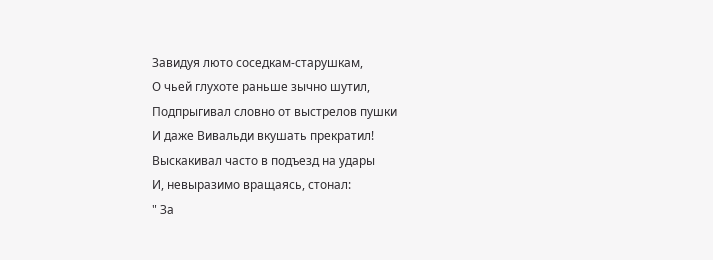Завидуя люто соседкам-старушкам,
О чьей глухоте раньше зычно шутил,
Подпрыгивал словно от выстрелов пушки
И даже Вивальди вкушать прекратил!
Выскакивал часто в подъезд на удары
И, невыразимо вращаясь, стонал:
" За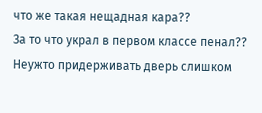что же такая нещадная кара??
За то что украл в первом классе пенал??
Неужто придерживать дверь слишком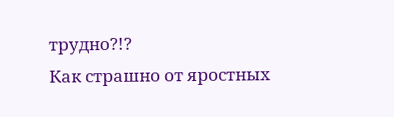трудно?!?
Как страшно от яростных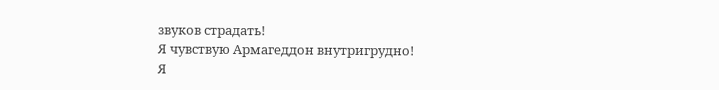звуков страдать!
Я чувствую Армагеддон внутригрудно!
Я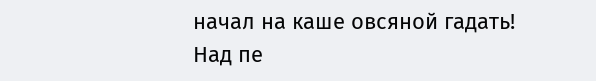начал на каше овсяной гадать!
Над пе